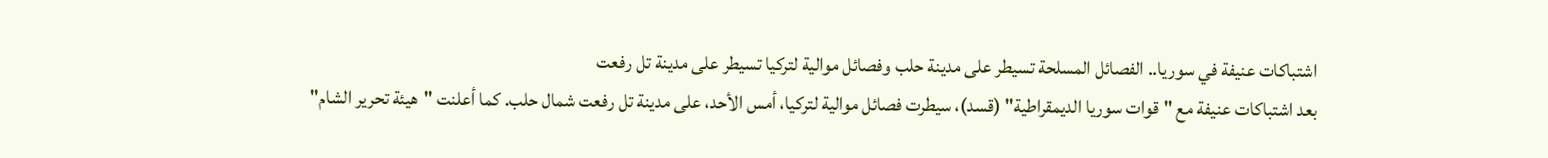اشتباكات عنيفة في سوريا.. الفصائل المسلحة تسيطر على مدينة حلب وفصائل موالية لتركيا تسيطر على مدينة تل رفعت
بعد اشتباكات عنيفة مع "قوات سوريا الديمقراطية" (قسد)، سيطرت فصائل موالية لتركيا، أمس الأحد، على مدينة تل رفعت شمال حلب. كما أعلنت "هيئة تحرير الشام"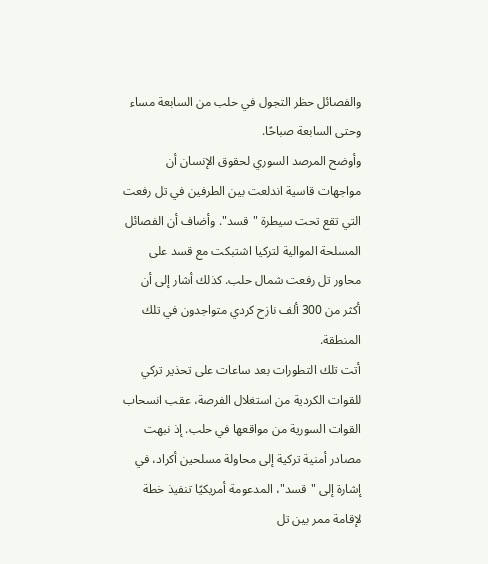والفصائل حظر التجول في حلب من السابعة مساء وحتى السابعة صباحًا.
وأوضح المرصد السوري لحقوق الإنسان أن مواجهات قاسية اندلعت بين الطرفين في تل رفعت التي تقع تحت سيطرة "قسد". وأضاف أن الفصائل المسلحة الموالية لتركيا اشتبكت مع قسد على محاور تل رفعت شمال حلب. كذلك أشار إلى أن أكثر من 300 ألف نازح كردي متواجدون في تلك المنطقة.
أتت تلك التطورات بعد ساعات على تحذير تركي للقوات الكردية من استغلال الفرصة، عقب انسحاب القوات السورية من مواقعها في حلب. إذ نبهت مصادر أمنية تركية إلى محاولة مسلحين أكراد، في إشارة إلى "قسد"، المدعومة أمريكيًا تنفيذ خطة لإقامة ممر بين تل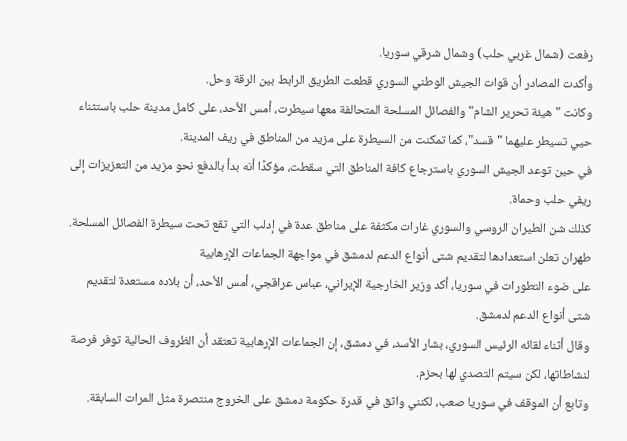رفعت (شمال غربي حلب) وشمال شرقي سوريا.
وأكدت المصادر أن قوات الجيش الوطني السوري قطعت الطريق الرابط بين الرقة وحل.
وكانت "هيئة تحرير الشام" والفصائل المسلحة المتحالفة معها سيطرت، أمس الأحد، على كامل مدينة حلب باستثناء حيي تسيطر عليهما "قسد"، كما تمكنت من السيطرة على مزيد من المناطق في ريف المدينة.
في حين توعد الجيش السوري باسترجاع كافة المناطق التي سقطت، مؤكدًا أنه بدأ بالدفع نحو مزيد من التعزيزات إلى ريفي حلب وحماة.
كذلك شن الطيران الروسي والسوري غارات مكثفة على مناطق عدة في إدلب التي تقع تحت سيطرة الفصائل المسلحة.
طهران تعلن استعدادها لتقديم شتى أنواع الدعم لدمشق في مواجهة الجماعات الإرهابية
على ضوء التطورات في سوريا، أكد وزير الخارجية الإيراني، عباس عراقجي، أمس الأحد، أن بلاده مستعدة لتقديم شتى أنواع الدعم لدمشق.
وقال أثناء لقائه الرئيس السوري، بشار الأسد، في دمشق، إن الجماعات الإرهابية تعتقد أن الظروف الحالية توفر فرصة لنشاطاتها، لكن سيتم التصدي لها بحزم.
وتابع أن الموقف في سوريا صعب، لكنني واثق في قدرة حكومة دمشق على الخروج منتصرة مثل المرات السابقة.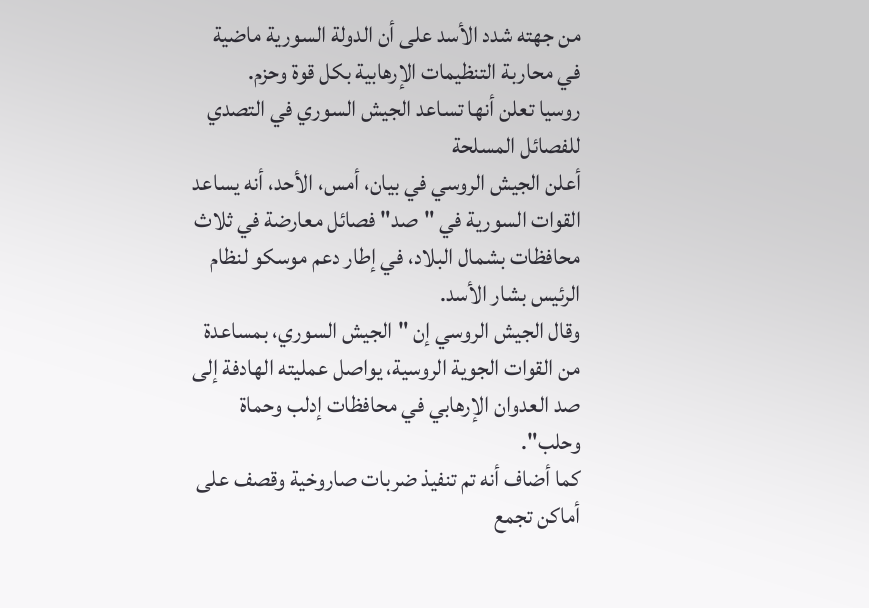من جهته شدد الأسد على أن الدولة السورية ماضية في محاربة التنظيمات الإرهابية بكل قوة وحزم.
روسيا تعلن أنها تساعد الجيش السوري في التصدي للفصائل المسلحة
أعلن الجيش الروسي في بيان، أمس، الأحد، أنه يساعد القوات السورية في "صد" فصائل معارضة في ثلاث محافظات بشمال البلاد، في إطار دعم موسكو لنظام الرئيس بشار الأسد.
وقال الجيش الروسي إن "الجيش السوري، بمساعدة من القوات الجوية الروسية، يواصل عمليته الهادفة إلى صد العدوان الإرهابي في محافظات إدلب وحماة وحلب".
كما أضاف أنه تم تنفيذ ضربات صاروخية وقصف على أماكن تجمع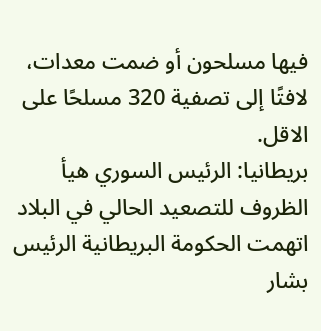فيها مسلحون أو ضمت معدات، لافتًا إلى تصفية 320 مسلحًا على الاقل.
بريطانيا: الرئيس السوري هيأ الظروف للتصعيد الحالي في البلاد
اتهمت الحكومة البريطانية الرئيس بشار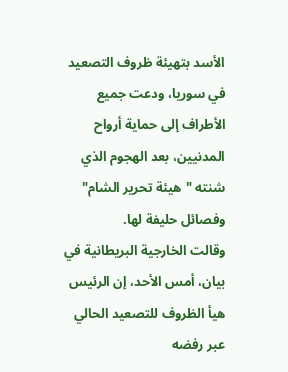الأسد بتهيئة ظروف التصعيد في سوريا، ودعت جميع الأطراف إلى حماية أرواح المدنيين، بعد الهجوم الذي شنته "هيئة تحرير الشام" وفصائل حليفة لها.
وقالت الخارجية البريطانية في بيان، أمس الأحد، إن الرئيس هيأ الظروف للتصعيد الحالي عبر رفضه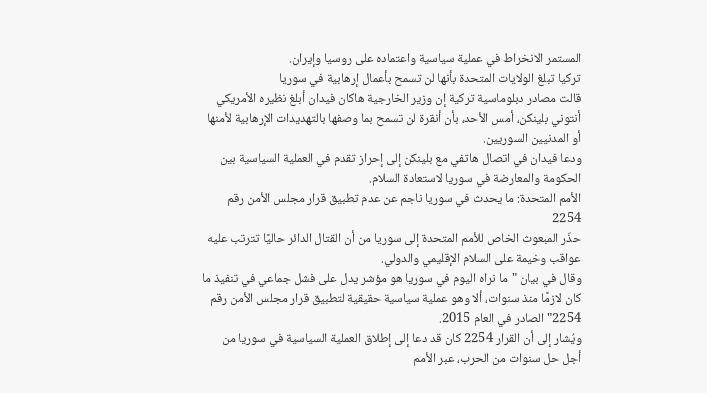المستمر الانخراط في عملية سياسية واعتماده على روسيا وإيران.
تركيا تبلغ الولايات المتحدة بأنها لن تسمح بأعمال إرهابية في سوريا
قالت مصادر دبلوماسية تركية إن وزير الخارجية هاكان فيدان أبلغ نظيره الأمريكي أنتوني بلينكن، أمس الأحد، بأن أنقرة لن تسمح بما وصفها بالتهديدات الإرهابية لأمنها أو المدنيين السوريين.
ودعا فيدان في اتصال هاتفي مع بلينكن إلى إحراز تقدم في العملية السياسية بين الحكومة والمعارضة في سوريا لاستعادة السلام.
الأمم المتحدة: ما يحدث في سوريا ناجم عن عدم تطبيق قرار مجلس الأمن رقم 2254
حذّر المبعوث الخاص للأمم المتحدة إلى سوريا من أن القتال الدائر حاليًا تترتب عليه عواقب وخيمة على السلام الإقليمي والدولي.
وقال في بيان "ما نراه اليوم في سوريا هو مؤشر يدل على فشل جماعي في تنفيذ ما كان لازمًا منذ سنوات، ألا وهو عملية سياسية حقيقية لتطبيق قرار مجلس الأمن رقم 2254" الصادر في العام 2015.
ويُشار إلى أن القرار 2254 كان قد دعا إلى إطلاق العملية السياسية في سوريا من أجل حل سنوات من الحرب، عبر الأمم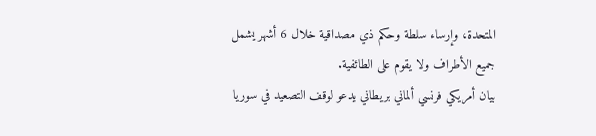المتحدة، وإرساء سلطة وحكم ذي مصداقية خلال 6 أشهر يشمل جميع الأطراف ولا يقوم على الطائفية.
بيان أمريكي فرنسي ألماني بريطاني يدعو لوقف التصعيد في سوريا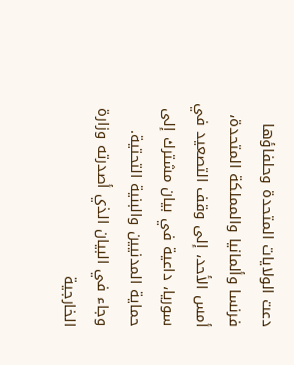دعت الولايات المتحدة وحلفاؤها فرنسا وألمانيا والمملكة المتحدة، أمس الأحد، إلى وقف التصعيد في سوريا، داعية في بيان مشترك إلى حماية المدنيين والبنية التحتية.
وجاء في البيان الذي أصدرته وزارة الخارجية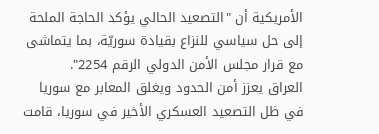الأمريكية أن "التصعيد الحالي يؤكد الحاجة الملحة إلى حل سياسي للنزاع بقيادة سوريّة، بما يتماشى مع قرار مجلس الأمن الدولي الرقم 2254".
العراق يعزز أمن الحدود ويغلق المعابر مع سوريا
في ظل التصعيد العسكري الأخير في سوريا، قامت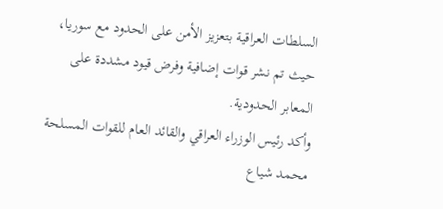السلطات العراقية بتعزيز الأمن على الحدود مع سوريا، حيث تم نشر قوات إضافية وفرض قيود مشددة على المعابر الحدودية.
وأكد رئيس الوزراء العراقي والقائد العام للقوات المسلحة محمد شياع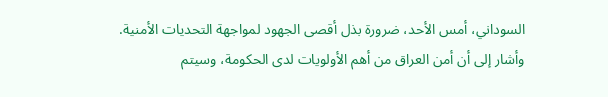السوداني، أمس الأحد، ضرورة بذل أقصى الجهود لمواجهة التحديات الأمنية.
وأشار إلى أن أمن العراق من أهم الأولويات لدى الحكومة، وسيتم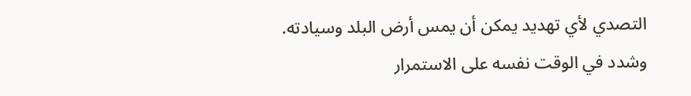التصدي لأي تهديد يمكن أن يمس أرض البلد وسيادته.
وشدد في الوقت نفسه على الاستمرار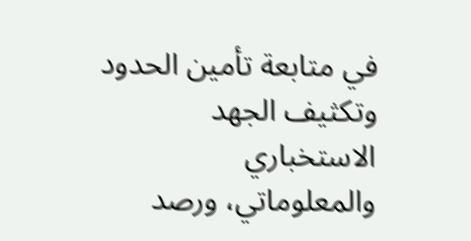في متابعة تأمين الحدود وتكثيف الجهد الاستخباري والمعلوماتي، ورصد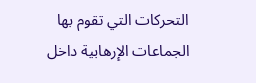التحركات التي تقوم بها الجماعات الإرهابية داخل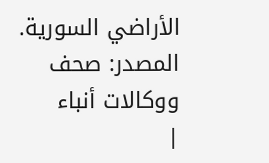الأراضي السورية.
المصدر: صحف ووكالات أنباء
|